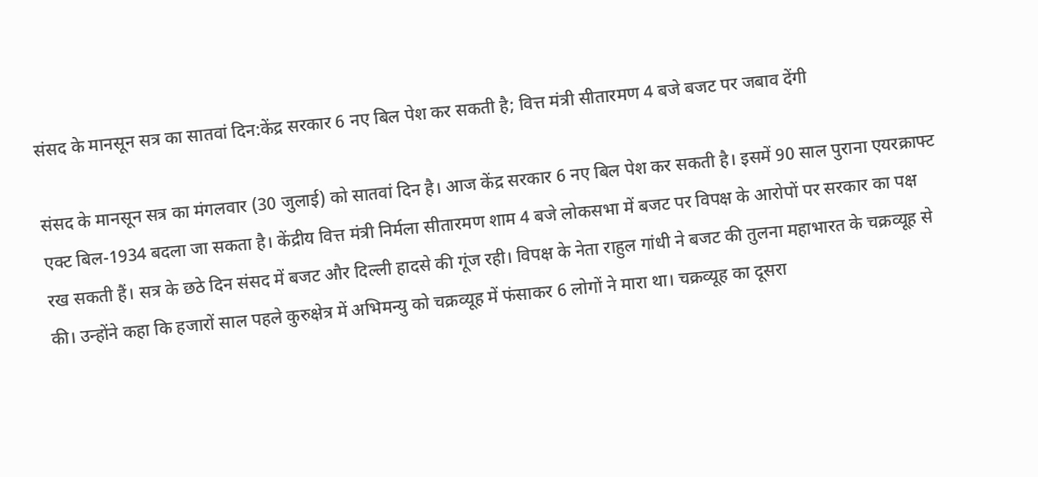संसद के मानसून सत्र का सातवां दिन:केंद्र सरकार 6 नए बिल पेश कर सकती है; वित्त मंत्री सीतारमण 4 बजे बजट पर जबाव देंगी

संसद के मानसून सत्र का मंगलवार (30 जुलाई) को सातवां दिन है। आज केंद्र सरकार 6 नए बिल पेश कर सकती है। इसमें 90 साल पुराना एयरक्राफ्ट एक्ट बिल-1934 बदला जा सकता है। केंद्रीय वित्त मंत्री निर्मला सीतारमण शाम 4 बजे लोकसभा में बजट पर विपक्ष के आरोपों पर सरकार का पक्ष रख सकती हैं। सत्र के छठे दिन संसद में बजट और दिल्ली हादसे की गूंज रही। विपक्ष के नेता राहुल गांधी ने बजट की तुलना महाभारत के चक्रव्यूह से की। उन्होंने कहा कि हजारों साल पहले कुरुक्षेत्र में अभिमन्यु को चक्रव्यूह में फंसाकर 6 लोगों ने मारा था। चक्रव्यूह का दूसरा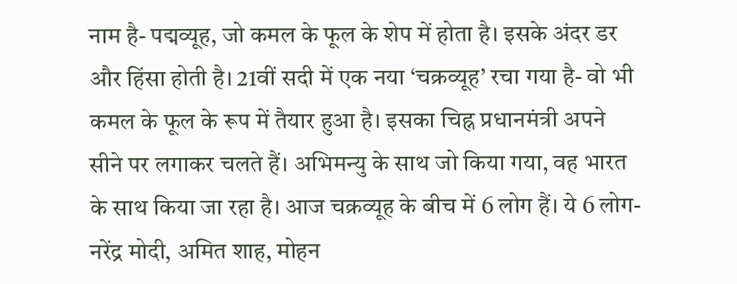नाम है- पद्मव्यूह, जो कमल के फूल के शेप में होता है। इसके अंदर डर और हिंसा होती है। 21वीं सदी में एक नया ‘चक्रव्यूह’ रचा गया है- वो भी कमल के फूल के रूप में तैयार हुआ है। इसका चिह्न प्रधानमंत्री अपने सीने पर लगाकर चलते हैं। अभिमन्यु के साथ जो किया गया, वह भारत के साथ किया जा रहा है। आज चक्रव्यूह के बीच में 6 लोग हैं। ये 6 लोग- नरेंद्र मोदी, अमित शाह, मोहन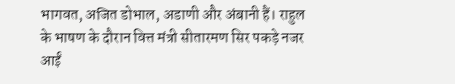भागवत, अजित डोभाल, अडाणी और अंबानी हैं। राहुल के भाषण के दौरान वित्त मंत्री सीतारमण सिर पकड़े नजर आईं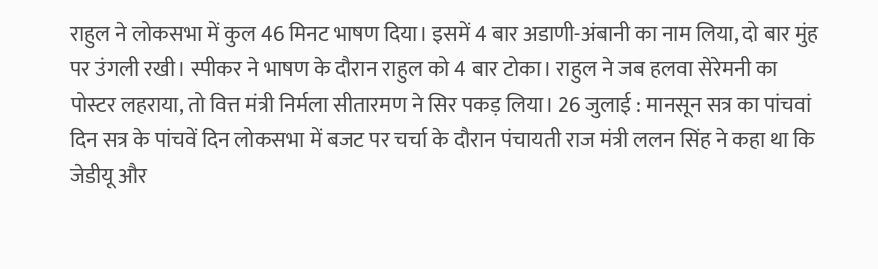राहुल ने लोकसभा में कुल 46 मिनट भाषण दिया। इसमें 4 बार अडाणी-अंबानी का नाम लिया, दो बार मुंह पर उंगली रखी। स्पीकर ने भाषण के दौरान राहुल को 4 बार टोका। राहुल ने जब हलवा सेरेमनी का पोस्टर लहराया, तो वित्त मंत्री निर्मला सीतारमण ने सिर पकड़ लिया। 26 जुलाई : मानसून सत्र का पांचवां दिन सत्र के पांचवें दिन लोकसभा में बजट पर चर्चा के दौरान पंचायती राज मंत्री ललन सिंह ने कहा था कि जेडीयू और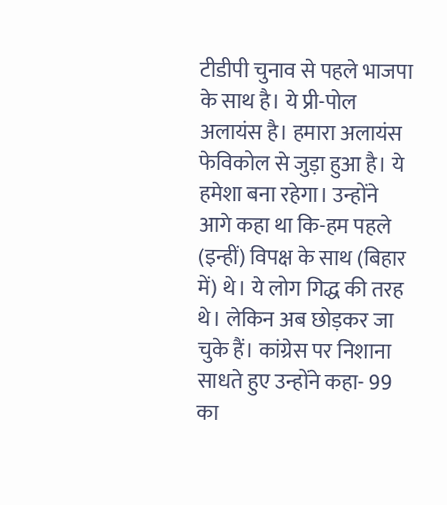टीडीपी चुनाव से पहले भाजपा के साथ है। ये प्री-पोल अलायंस है। हमारा अलायंस फेविकोल से जुड़ा हुआ है। ये हमेशा बना रहेगा। उन्होंने आगे कहा था कि-हम पहले (इन्हीं) विपक्ष के साथ (बिहार में) थे। ये लोग गिद्ध की तरह थे। लेकिन अब छोड़कर जा चुके हैं। कांग्रेस पर निशाना साधते हुए उन्होंने कहा- 99 का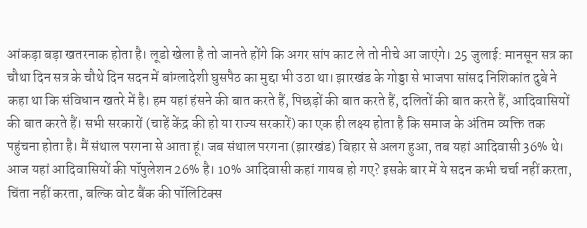आंकड़ा बड़ा खतरनाक होता है। लूडो खेला है तो जानते होंगे कि अगर सांप काट ले तो नीचे आ जाएंगे। 25 जुलाई: मानसून सत्र का चौथा दिन सत्र के चौथे दिन सदन में बांग्लादेशी घुसपैठ का मुद्दा भी उठा था। झारखंड के गोड्डा से भाजपा सांसद निशिकांत दुबे ने कहा था कि संविधान खतरे में है। हम यहां हंसने की बात करते हैं, पिछड़ों की बात करते हैं, दलितों की बात करते हैं, आदिवासियों की बात करते हैं। सभी सरकारों (चाहें केंद्र की हो या राज्य सरकारें) का एक ही लक्ष्य होता है कि समाज के अंतिम व्यक्ति तक पहुंचना होता है। मैं संथाल परगना से आता हूं। जब संथाल परगना (झारखंड) बिहार से अलग हुआ, तब यहां आदिवासी 36% थे। आज यहां आदिवासियों की पॉपुलेशन 26% है। 10% आदिवासी कहां गायब हो गए? इसके बार में ये सदन कभी चर्चा नहीं करता, चिंता नहीं करता, बल्कि वोट बैंक की पॉलिटिक्स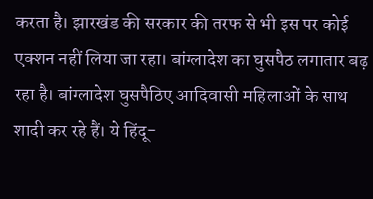करता है। झारखंड की सरकार की तरफ से भी इस पर कोई एक्शन नहीं लिया जा रहा। बांग्लादेश का घुसपैठ लगातार बढ़ रहा है। बांग्लादेश घुसपैठिए आदिवासी महिलाओं के साथ शादी कर रहे हैं। ये हिंदू-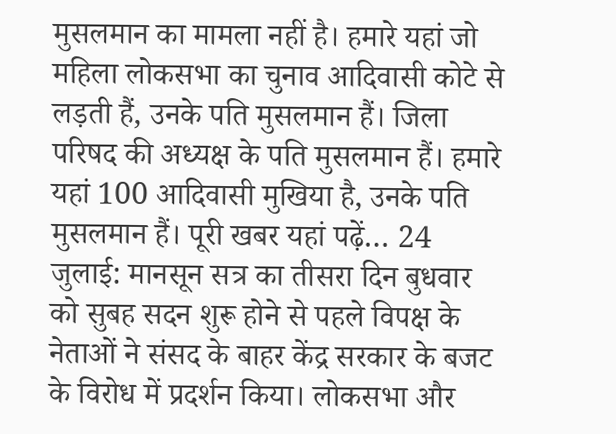मुसलमान का मामला नहीं है। हमारे यहां जो महिला लोकसभा का चुनाव आदिवासी कोटे से लड़ती हैं, उनके पति मुसलमान हैं। जिला परिषद की अध्यक्ष के पति मुसलमान हैं। हमारे यहां 100 आदिवासी मुखिया है, उनके पति मुसलमान हैं। पूरी खबर यहां पढ़ें… 24 जुलाई: मानसून सत्र का तीसरा दिन बुधवार को सुबह सदन शुरू होने से पहले विपक्ष के नेताओं ने संसद के बाहर केंद्र सरकार के बजट के विरोध में प्रदर्शन किया। लोकसभा और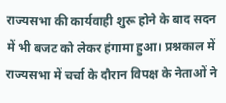राज्यसभा की कार्यवाही शुरू होने के बाद सदन में भी बजट को लेकर हंगामा हुआ। प्रश्नकाल में राज्यसभा में चर्चा के दौरान विपक्ष के नेताओं ने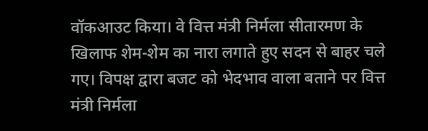वॉकआउट किया। वे वित्त मंत्री निर्मला सीतारमण के खिलाफ शेम-शेम का नारा लगाते हुए सदन से बाहर चले गए। विपक्ष द्वारा बजट को भेदभाव वाला बताने पर वित्त मंत्री निर्मला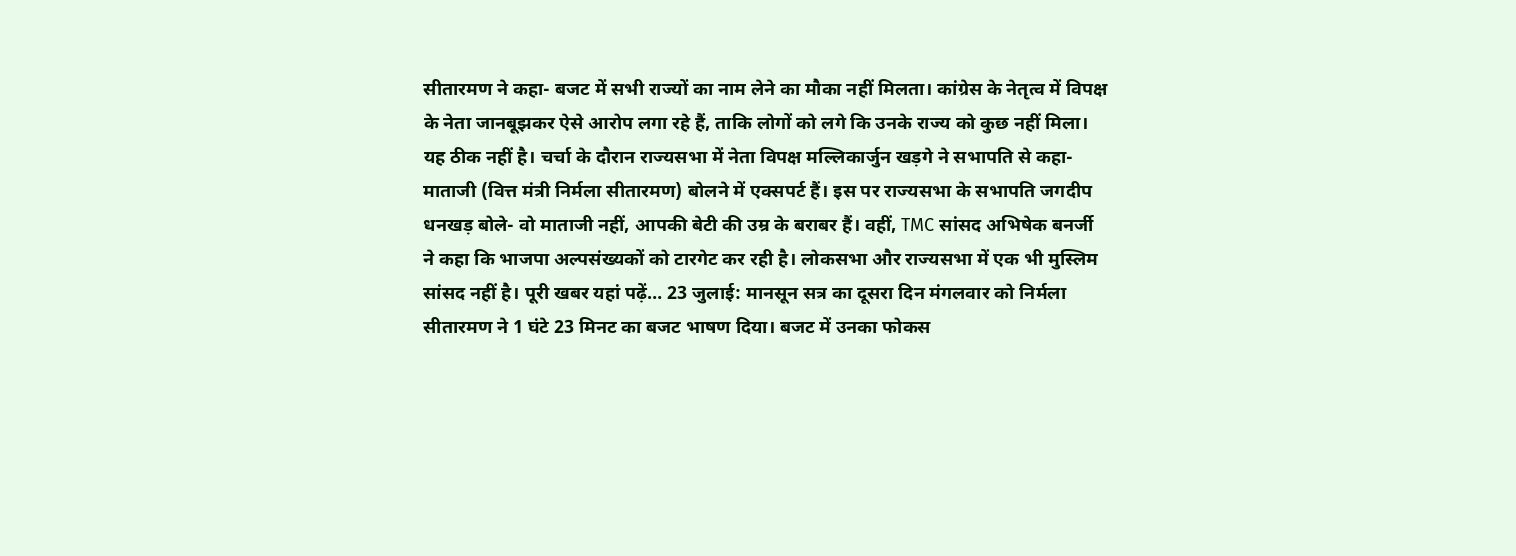सीतारमण ने कहा- बजट में सभी राज्यों का नाम लेने का मौका नहीं मिलता। कांग्रेस के नेतृत्व में विपक्ष के नेता जानबूझकर ऐसे आरोप लगा रहे हैं, ताकि लोगों को लगे कि उनके राज्य को कुछ नहीं मिला। यह ठीक नहीं है। चर्चा के दौरान राज्यसभा में नेता विपक्ष मल्लिकार्जुन खड़गे ने सभापति से कहा- माताजी (वित्त मंत्री निर्मला सीतारमण) बोलने में एक्सपर्ट हैं। इस पर राज्यसभा के सभापति जगदीप धनखड़ बोले- वो माताजी नहीं, आपकी बेटी की उम्र के बराबर हैं। वहीं, TMC सांसद अभिषेक बनर्जी ने कहा कि भाजपा अल्पसंख्यकों को टारगेट कर रही है। लोकसभा और राज्यसभा में एक भी मुस्लिम सांसद नहीं है। पूरी खबर यहां पढ़ें… 23 जुलाई: मानसून सत्र का दूसरा दिन मंगलवार को निर्मला सीतारमण ने 1 घंटे 23 मिनट का बजट भाषण दिया। बजट में उनका फोकस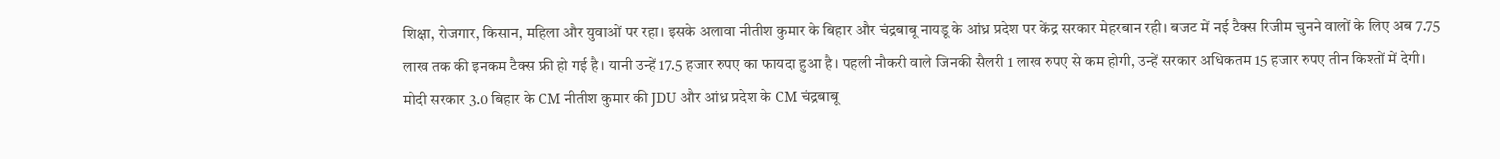शिक्षा, रोजगार, किसान, महिला और युवाओं पर रहा। इसके अलावा नीतीश कुमार के बिहार और चंद्रबाबू नायडू के आंध्र प्रदेश पर केंद्र सरकार मेहरबान रही। बजट में नई टैक्स रिजीम चुनने वालों के लिए अब 7.75 लाख तक की इनकम टैक्स फ्री हो गई है। यानी उन्हें 17.5 हजार रुपए का फायदा हुआ है। पहली नौकरी वाले जिनकी सैलरी 1 लाख रुपए से कम होगी, उन्हें सरकार अधिकतम 15 हजार रुपए तीन किश्तों में देगी। मोदी सरकार 3.0 बिहार के CM नीतीश कुमार की JDU और आंध्र प्रदेश के CM चंद्रबाबू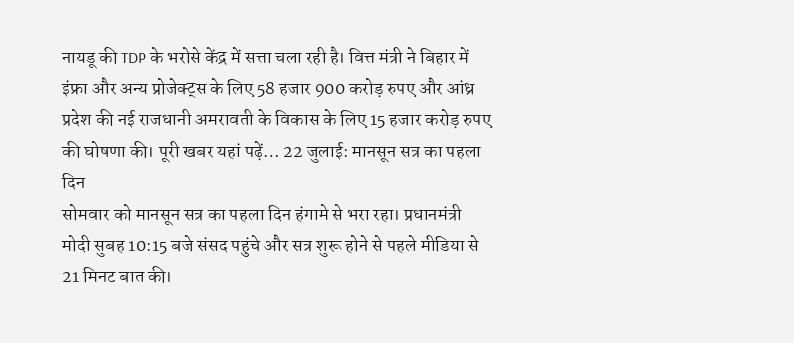नायडू की TDP के भरोसे केंद्र में सत्ता चला रही है। वित्त मंत्री ने बिहार में इंफ्रा और अन्य प्रोजेक्ट्स के लिए 58 हजार 900 करोड़ रुपए और आंध्र प्रदेश की नई राजधानी अमरावती के विकास के लिए 15 हजार करोड़ रुपए की घोषणा की। पूरी खबर यहां पढ़ें… 22 जुलाई: मानसून सत्र का पहला दिन
सोमवार को मानसून सत्र का पहला दिन हंगामे से भरा रहा। प्रधानमंत्री मोदी सुबह 10:15 बजे संसद पहुंचे और सत्र शुरू होने से पहले मीडिया से 21 मिनट बात की।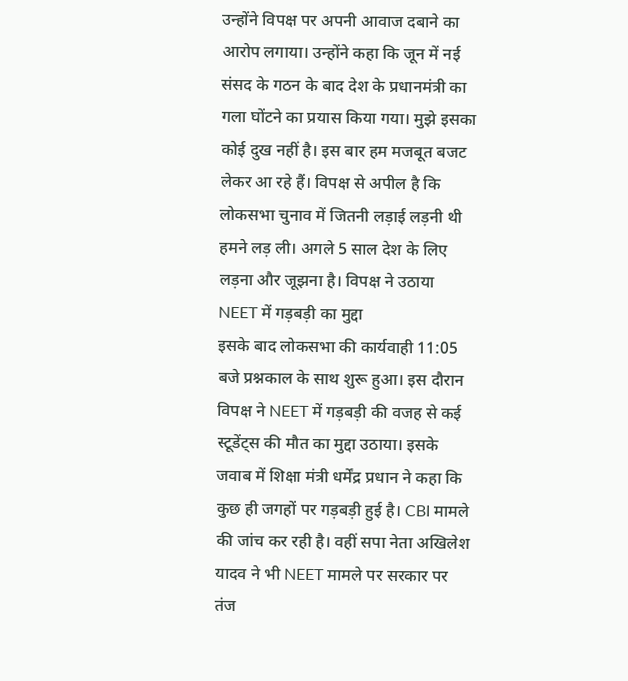उन्होंने विपक्ष पर अपनी आवाज दबाने का आरोप लगाया। उन्होंने कहा कि जून में नई संसद के गठन के बाद देश के प्रधानमंत्री का गला घोंटने का प्रयास किया गया। मुझे इसका कोई दुख नहीं है। इस बार हम मजबूत बजट लेकर आ रहे हैं। विपक्ष से अपील है कि लोकसभा चुनाव में जितनी लड़ाई लड़नी थी हमने लड़ ली। अगले 5 साल देश के लिए लड़ना और जूझना है। विपक्ष ने उठाया NEET में गड़बड़ी का मुद्दा
इसके बाद लोकसभा की कार्यवाही 11:05 बजे प्रश्नकाल के साथ शुरू हुआ। इस दौरान विपक्ष ने NEET में गड़बड़ी की वजह से कई स्टूडेंट्स की मौत का मुद्दा उठाया। इसके जवाब में शिक्षा मंत्री धर्मेंद्र प्रधान ने कहा कि कुछ ही जगहों पर गड़बड़ी हुई है। CBI मामले की जांच कर रही है। वहीं सपा नेता अखिलेश यादव ने भी NEET मामले पर सरकार पर तंज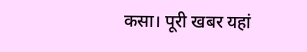कसा। पूरी खबर यहां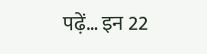पढ़ें… इन 22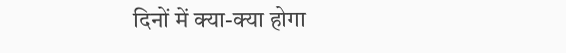दिनों में क्या-क्या होगा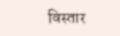विस्तार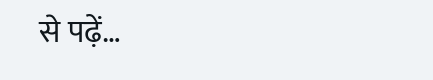से पढ़ें…